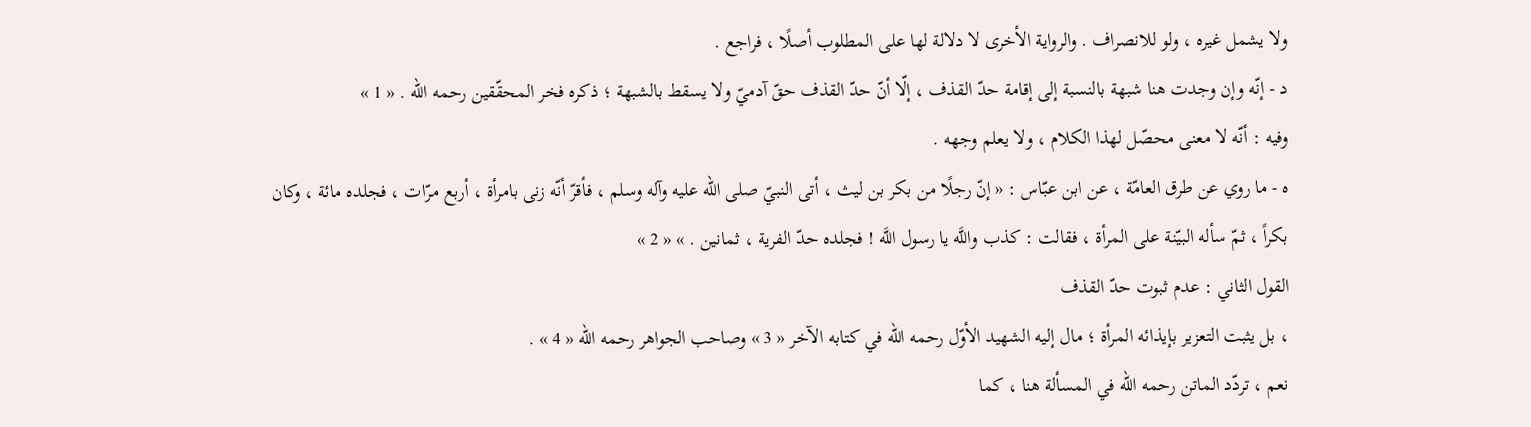ولا يشمل غيره ، ولو للانصراف . والرواية الأخرى لا دلالة لها على المطلوب أصلًا ، فراجع .
د - إنّه وإن وجدت هنا شبهة بالنسبة إلى إقامة حدّ القذف ، إلّا أنّ حدّ القذف حقّ آدميّ ولا يسقط بالشبهة ؛ ذكره فخر المحقّقين رحمه الله . « 1 »
وفيه : أنّه لا معنى محصّل لهذا الكلام ، ولا يعلم وجهه .
ه - ما روي عن طرق العامّة ، عن ابن عبّاس : « إنّ رجلًا من بكر بن ليث ، أتى النبيّ صلى الله عليه وآله وسلم ، فأقرّ أنّه زنى بامرأة ، أربع مرّات ، فجلده مائة ، وكان بكراً ، ثمّ سأله البيّنة على المرأة ، فقالت : كذب واللَّه يا رسول اللَّه ! فجلده حدّ الفرية ، ثمانين . » « 2 »
القول الثاني : عدم ثبوت حدّ القذف
، بل يثبت التعزير بإيذائه المرأة ؛ مال إليه الشهيد الأوّل رحمه الله في كتابه الآخر « 3 » وصاحب الجواهر رحمه الله « 4 » .
نعم ، تردّد الماتن رحمه الله في المسألة هنا ، كما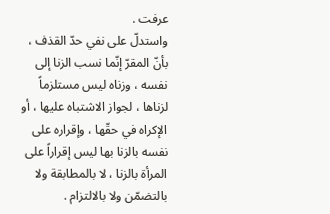عرفت .
واستدلّ على نفي حدّ القذف ، بأنّ المقرّ إنّما نسب الزنا إلى نفسه ، وزناه ليس مستلزماً لزناها ، لجواز الاشتباه عليها ، أو الإكراه في حقّها ، وإقراره على نفسه بالزنا بها ليس إقراراً على المرأة بالزنا ، لا بالمطابقة ولا بالتضمّن ولا بالالتزام .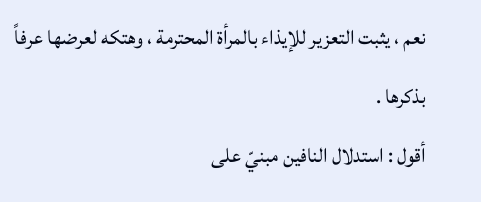نعم ، يثبت التعزير للإيذاء بالمرأة المحترمة ، وهتكه لعرضها عرفاً بذكرها .
أقول : استدلال النافين مبنيّ على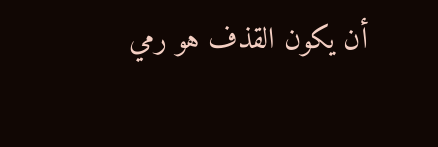أن يكون القذف هو رمي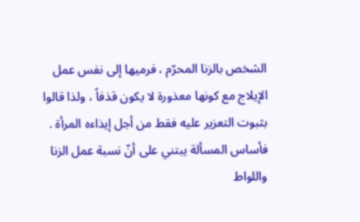الشخص بالزنا المحرّم ، فرميها إلى نفس عمل الإيلاج مع كونها معذورة لا يكون قذفاً ، ولذا قالوا بثبوت التعزير عليه فقط من أجل إيذاءه المرأة . فأساس المسألة يبتني على أنّ نسبة عمل الزنا واللواط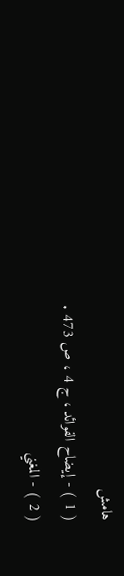هامش
( 1 ) - إيضاح الفوائد ، ج 4 ، ص 473 .
( 2 ) - المغني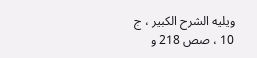ويليه الشرح الكبير ، ج 10 ، صص 218 و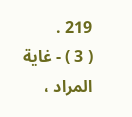219 .
( 3 ) - غاية المراد ،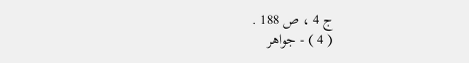ج 4 ، ص 188 .
( 4 ) - جواهر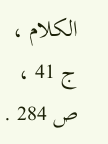الكلام ، ج 41 ، ص 284 .